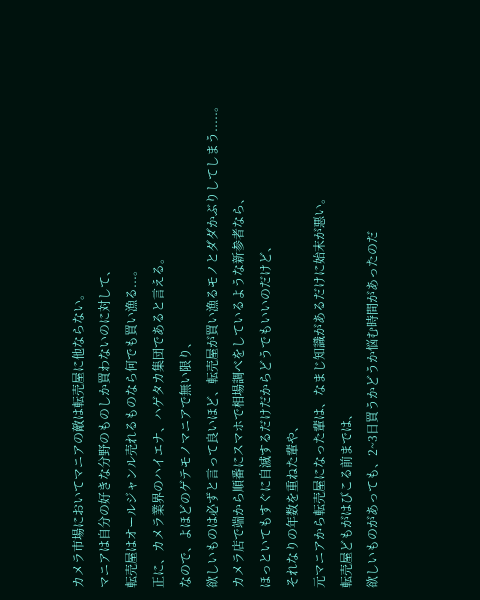カメラ市場においてマニアの敵は転売屋に他ならない。
マニアは自分の好きな分野のものしか買わないのに対して、
転売屋はオールジャンル売れるものなら何でも買い漁る...。
正に、カメラ業界のハイエナ、ハゲタカ集団であると言える。
なので、よほどのゲテモノマニアで無い限り、
欲しいものは必ずと言って良いほど、転売屋が買い漁るモノとダダかぶりしてしまう.....。
カメラ店で端から順番にスマホで相場調べをしているような新参者なら、
ほっといてもすぐに自滅するだけだからどうでもいいのだけど、
それなりの年数を重ねた輩や、
元マニアから転売屋になった輩は、なまじ知識があるだけに始末が悪い。
転売屋どもがはびこる前までは、
欲しいものがあっても、2~3日買うかどうか悩む時間があったのだ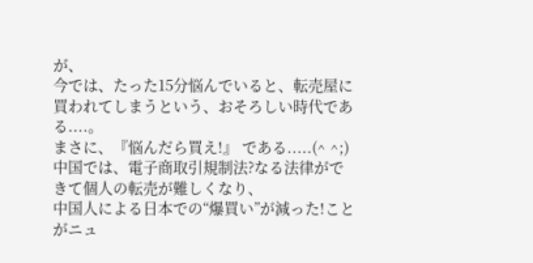が、
今では、たった15分悩んでいると、転売屋に買われてしまうという、おそろしい時代である....。
まさに、『悩んだら買え!』 である.....(^ ^;)
中国では、電子商取引規制法?なる法律ができて個人の転売が難しくなり、
中国人による日本での“爆買い”が減った!ことがニュ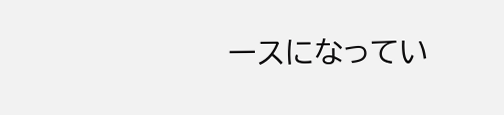ースになってい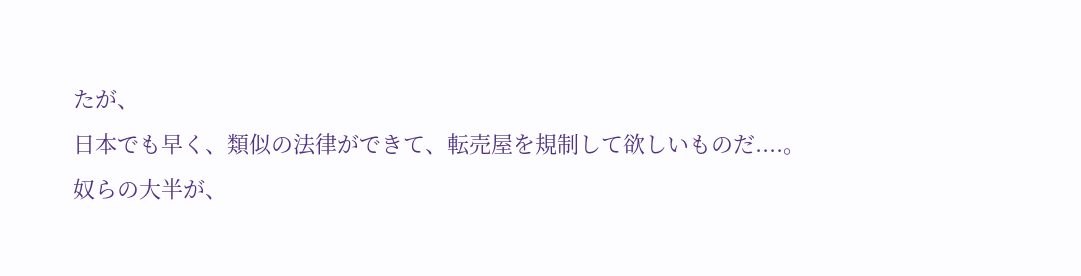たが、
日本でも早く、類似の法律ができて、転売屋を規制して欲しいものだ....。
奴らの大半が、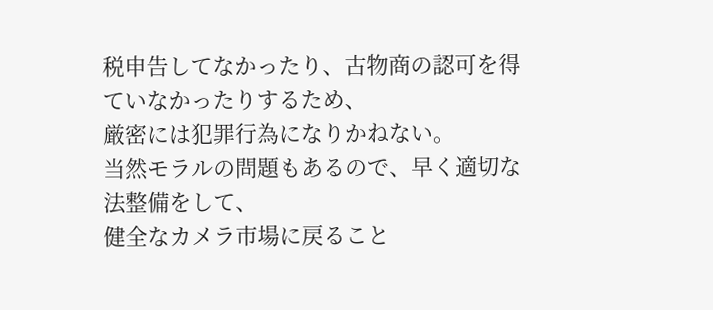税申告してなかったり、古物商の認可を得ていなかったりするため、
厳密には犯罪行為になりかねない。
当然モラルの問題もあるので、早く適切な法整備をして、
健全なカメラ市場に戻ること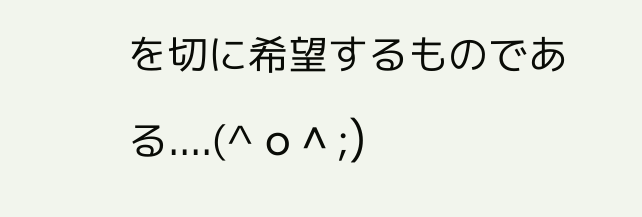を切に希望するものである....(^ o ^ ;)